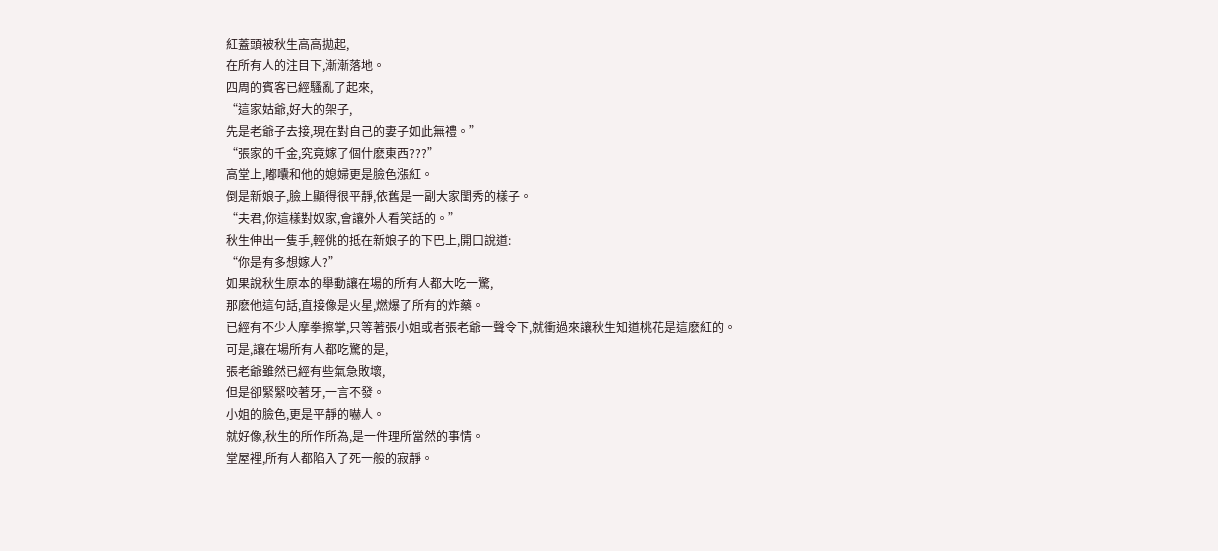紅蓋頭被秋生高高拋起,
在所有人的注目下,漸漸落地。
四周的賓客已經騷亂了起來,
“這家姑爺,好大的架子,
先是老爺子去接,現在對自己的妻子如此無禮。”
“張家的千金,究竟嫁了個什麽東西???”
高堂上,嘟囔和他的媳婦更是臉色漲紅。
倒是新娘子,臉上顯得很平靜,依舊是一副大家閨秀的樣子。
“夫君,你這樣對奴家,會讓外人看笑話的。”
秋生伸出一隻手,輕佻的抵在新娘子的下巴上,開口說道:
“你是有多想嫁人?”
如果說秋生原本的舉動讓在場的所有人都大吃一驚,
那麽他這句話,直接像是火星,燃爆了所有的炸藥。
已經有不少人摩拳擦掌,只等著張小姐或者張老爺一聲令下,就衝過來讓秋生知道桃花是這麽紅的。
可是,讓在場所有人都吃驚的是,
張老爺雖然已經有些氣急敗壞,
但是卻緊緊咬著牙,一言不發。
小姐的臉色,更是平靜的嚇人。
就好像,秋生的所作所為,是一件理所當然的事情。
堂屋裡,所有人都陷入了死一般的寂靜。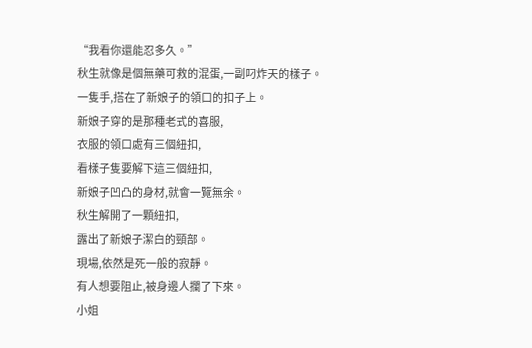“我看你還能忍多久。”
秋生就像是個無藥可救的混蛋,一副叼炸天的樣子。
一隻手,搭在了新娘子的領口的扣子上。
新娘子穿的是那種老式的喜服,
衣服的領口處有三個紐扣,
看樣子隻要解下這三個紐扣,
新娘子凹凸的身材,就會一覽無余。
秋生解開了一顆紐扣,
露出了新娘子潔白的頸部。
現場,依然是死一般的寂靜。
有人想要阻止,被身邊人攔了下來。
小姐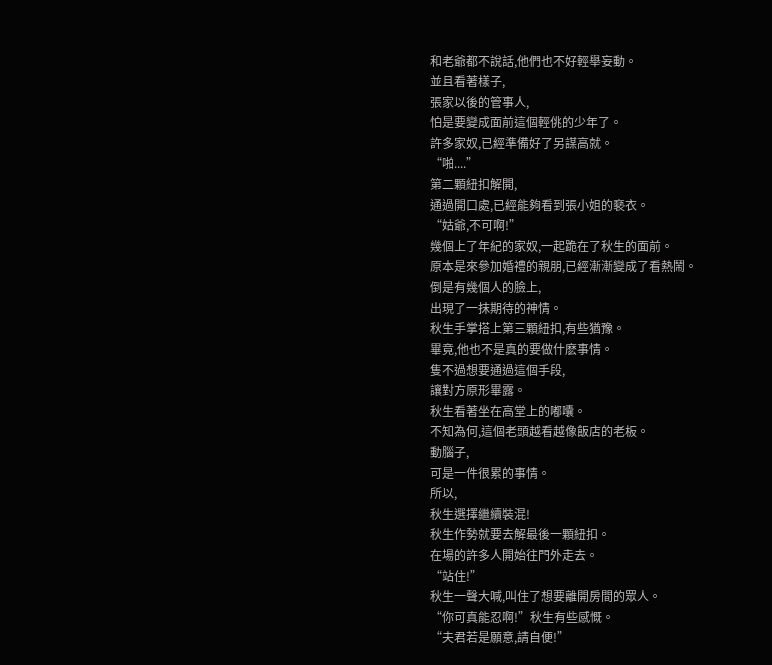和老爺都不說話,他們也不好輕舉妄動。
並且看著樣子,
張家以後的管事人,
怕是要變成面前這個輕佻的少年了。
許多家奴,已經準備好了另謀高就。
“啪....”
第二顆紐扣解開,
通過開口處,已經能夠看到張小姐的褻衣。
“姑爺,不可啊!”
幾個上了年紀的家奴,一起跪在了秋生的面前。
原本是來參加婚禮的親朋,已經漸漸變成了看熱鬧。
倒是有幾個人的臉上,
出現了一抹期待的神情。
秋生手掌搭上第三顆紐扣,有些猶豫。
畢竟,他也不是真的要做什麽事情。
隻不過想要通過這個手段,
讓對方原形畢露。
秋生看著坐在高堂上的嘟囔。
不知為何,這個老頭越看越像飯店的老板。
動腦子,
可是一件很累的事情。
所以,
秋生選擇繼續裝混!
秋生作勢就要去解最後一顆紐扣。
在場的許多人開始往門外走去。
“站住!”
秋生一聲大喊,叫住了想要離開房間的眾人。
“你可真能忍啊!”秋生有些感慨。
“夫君若是願意,請自便!”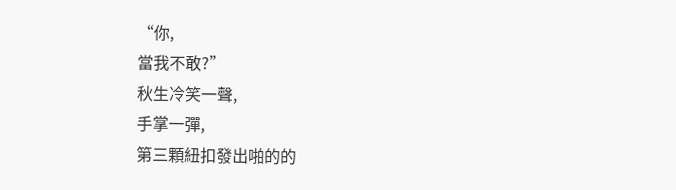“你,
當我不敢?”
秋生冷笑一聲,
手掌一彈,
第三顆紐扣發出啪的的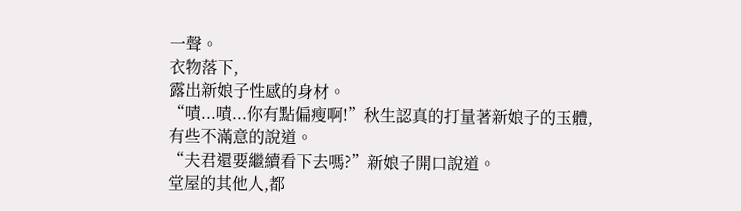一聲。
衣物落下,
露出新娘子性感的身材。
“嘖...嘖...你有點偏瘦啊!”秋生認真的打量著新娘子的玉體,
有些不滿意的說道。
“夫君還要繼續看下去嗎?”新娘子開口說道。
堂屋的其他人,都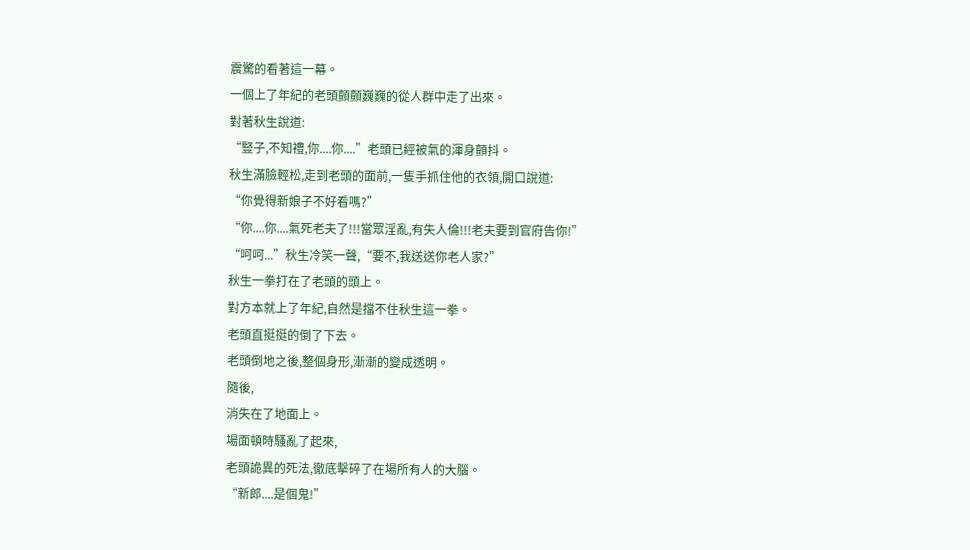震驚的看著這一幕。
一個上了年紀的老頭顫顫巍巍的從人群中走了出來。
對著秋生說道:
“豎子,不知禮,你....你....”老頭已經被氣的渾身顫抖。
秋生滿臉輕松,走到老頭的面前,一隻手抓住他的衣領,開口說道:
“你覺得新娘子不好看嗎?”
“你....你....氣死老夫了!!!當眾淫亂,有失人倫!!!老夫要到官府告你!”
“呵呵...”秋生冷笑一聲,“要不,我送送你老人家?”
秋生一拳打在了老頭的頭上。
對方本就上了年紀,自然是擋不住秋生這一拳。
老頭直挺挺的倒了下去。
老頭倒地之後,整個身形,漸漸的變成透明。
隨後,
消失在了地面上。
場面頓時騷亂了起來,
老頭詭異的死法,徹底擊碎了在場所有人的大腦。
“新郎....是個鬼!”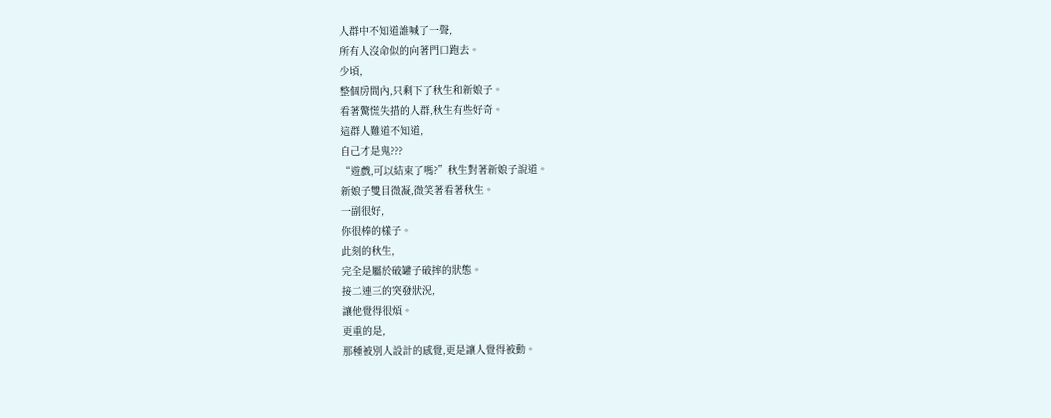人群中不知道誰喊了一聲,
所有人沒命似的向著門口跑去。
少頃,
整個房間內,只剩下了秋生和新娘子。
看著驚慌失措的人群,秋生有些好奇。
這群人難道不知道,
自己才是鬼???
“遊戲,可以結束了嗎?”秋生對著新娘子說道。
新娘子雙目微凝,微笑著看著秋生。
一副很好,
你很棒的樣子。
此刻的秋生,
完全是屬於破罐子破摔的狀態。
接二連三的突發狀況,
讓他覺得很煩。
更重的是,
那種被別人設計的感覺,更是讓人覺得被動。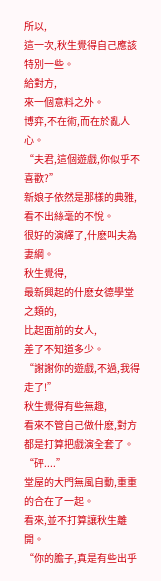所以,
這一次,秋生覺得自己應該特別一些。
給對方,
來一個意料之外。
博弈,不在術,而在於亂人心。
“夫君,這個遊戲,你似乎不喜歡?”
新娘子依然是那樣的典雅,看不出絲毫的不悅。
很好的演繹了,什麽叫夫為妻綱。
秋生覺得,
最新興起的什麽女德學堂之類的,
比起面前的女人,
差了不知道多少。
“謝謝你的遊戲,不過,我得走了!”
秋生覺得有些無趣,
看來不管自己做什麽,對方都是打算把戲演全套了。
“砰....”
堂屋的大門無風自動,重重的合在了一起。
看來,並不打算讓秋生離開。
“你的膽子,真是有些出乎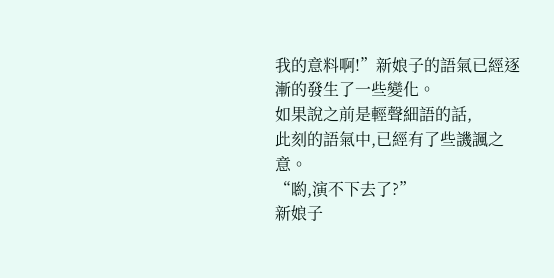我的意料啊!”新娘子的語氣已經逐漸的發生了一些變化。
如果說之前是輕聲細語的話,
此刻的語氣中,已經有了些譏諷之意。
“喲,演不下去了?”
新娘子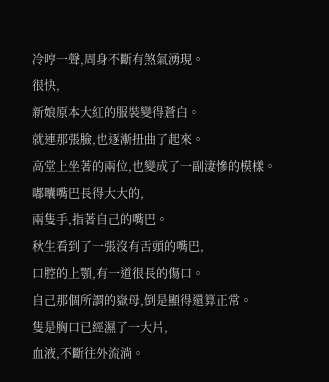冷哼一聲,周身不斷有煞氣湧現。
很快,
新娘原本大紅的服裝變得蒼白。
就連那張臉,也逐漸扭曲了起來。
高堂上坐著的兩位,也變成了一副淒慘的模樣。
嘟囔嘴巴長得大大的,
兩隻手,指著自己的嘴巴。
秋生看到了一張沒有舌頭的嘴巴,
口腔的上顎,有一道很長的傷口。
自己那個所謂的嶽母,倒是顯得還算正常。
隻是胸口已經濕了一大片,
血液,不斷往外流淌。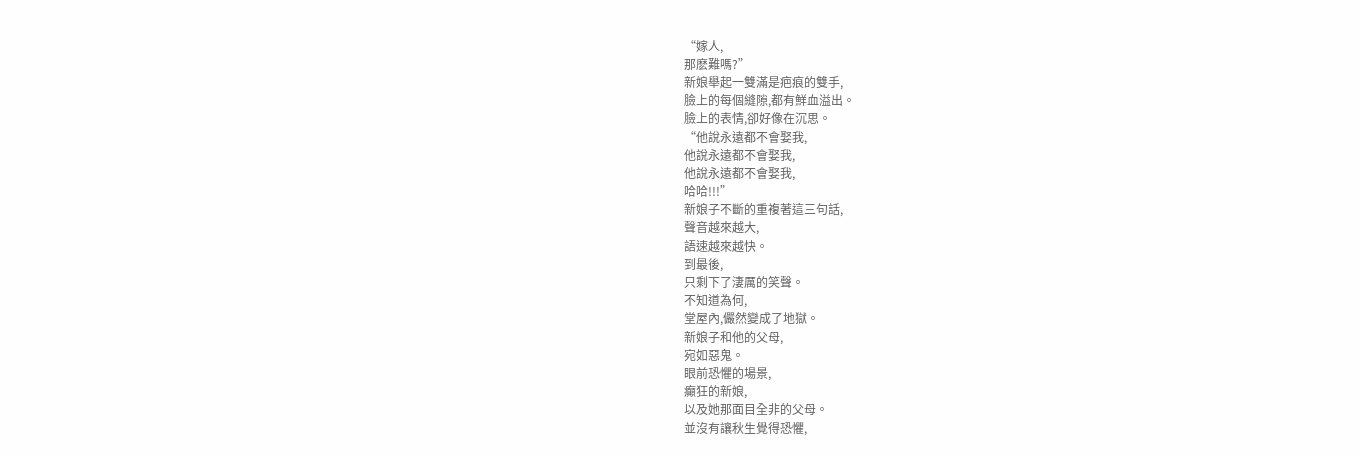“嫁人,
那麽難嗎?”
新娘舉起一雙滿是疤痕的雙手,
臉上的每個縫隙,都有鮮血溢出。
臉上的表情,卻好像在沉思。
“他說永遠都不會娶我,
他說永遠都不會娶我,
他說永遠都不會娶我,
哈哈!!!”
新娘子不斷的重複著這三句話,
聲音越來越大,
語速越來越快。
到最後,
只剩下了淒厲的笑聲。
不知道為何,
堂屋內,儼然變成了地獄。
新娘子和他的父母,
宛如惡鬼。
眼前恐懼的場景,
癲狂的新娘,
以及她那面目全非的父母。
並沒有讓秋生覺得恐懼,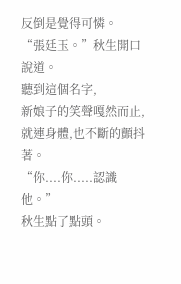反倒是覺得可憐。
“張廷玉。”秋生開口說道。
聽到這個名字,
新娘子的笑聲嘎然而止,
就連身體,也不斷的顫抖著。
“你....你.....認識他。”
秋生點了點頭。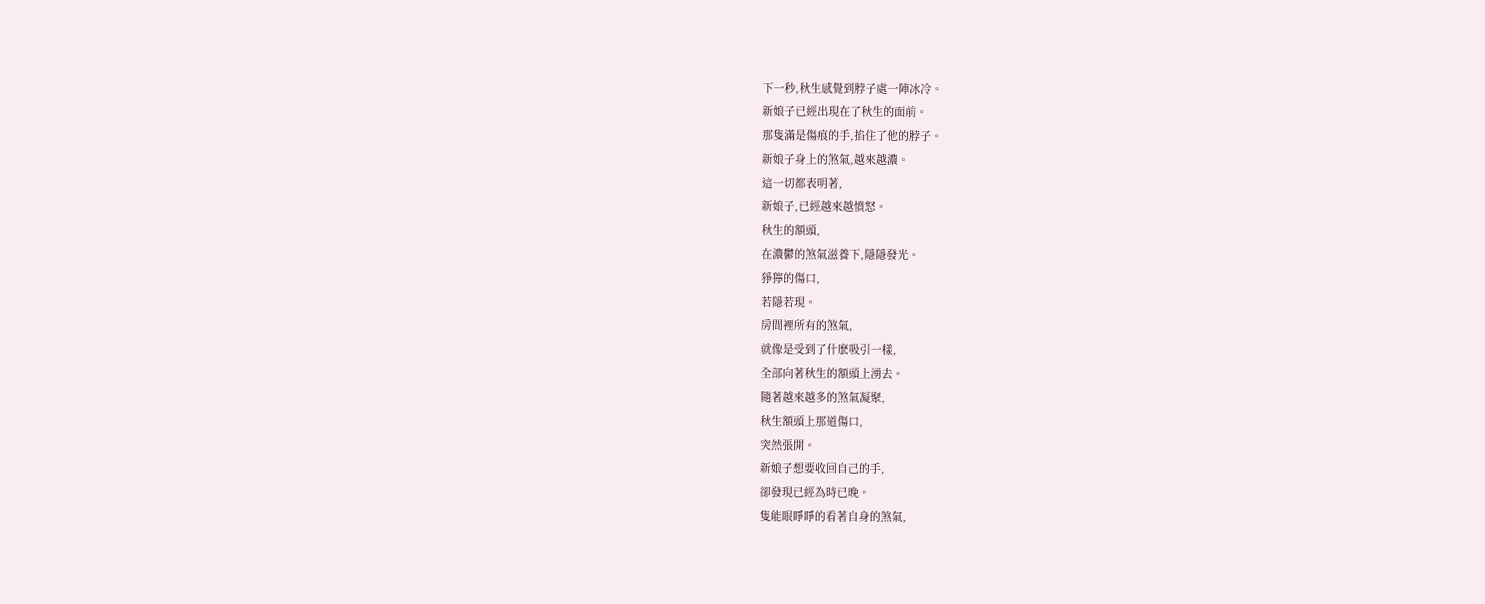下一秒,秋生感覺到脖子處一陣冰冷。
新娘子已經出現在了秋生的面前。
那隻滿是傷痕的手,掐住了他的脖子。
新娘子身上的煞氣,越來越濃。
這一切都表明著,
新娘子,已經越來越憤怒。
秋生的額頭,
在濃鬱的煞氣滋養下,隱隱發光。
猙獰的傷口,
若隱若現。
房間裡所有的煞氣,
就像是受到了什麽吸引一樣,
全部向著秋生的額頭上湧去。
隨著越來越多的煞氣凝聚,
秋生額頭上那道傷口,
突然張開。
新娘子想要收回自己的手,
卻發現已經為時已晚。
隻能眼睜睜的看著自身的煞氣,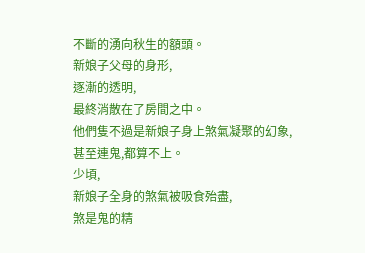不斷的湧向秋生的額頭。
新娘子父母的身形,
逐漸的透明,
最終消散在了房間之中。
他們隻不過是新娘子身上煞氣凝聚的幻象,
甚至連鬼,都算不上。
少頃,
新娘子全身的煞氣被吸食殆盡,
煞是鬼的精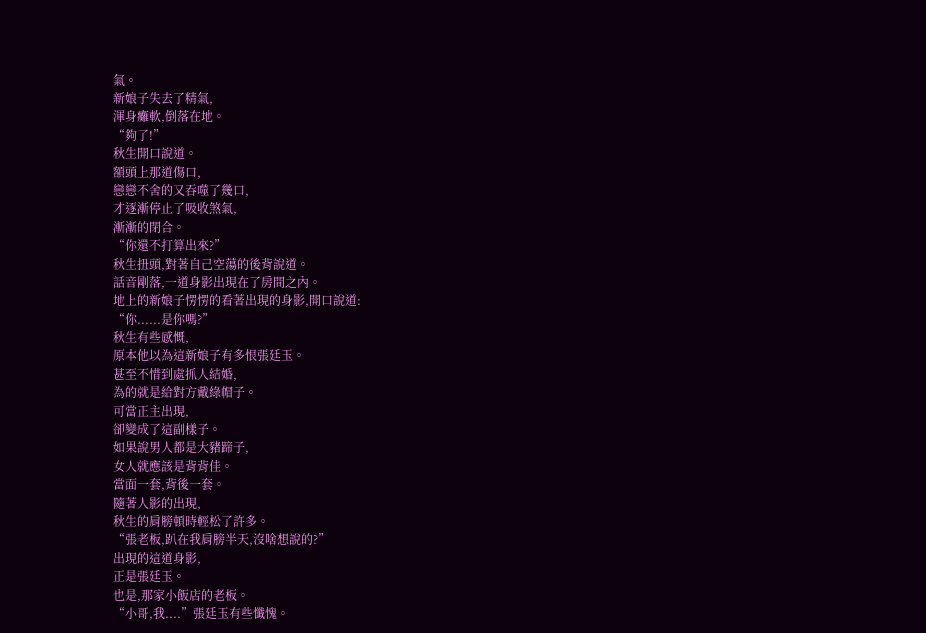氣。
新娘子失去了精氣,
渾身癱軟,倒落在地。
“夠了!”
秋生開口說道。
額頭上那道傷口,
戀戀不舍的又吞噬了幾口,
才逐漸停止了吸收煞氣,
漸漸的閉合。
“你還不打算出來?”
秋生扭頭,對著自己空蕩的後背說道。
話音剛落,一道身影出現在了房間之內。
地上的新娘子愣愣的看著出現的身影,開口說道:
“你......是你嗎?”
秋生有些感慨,
原本他以為這新娘子有多恨張廷玉。
甚至不惜到處抓人結婚,
為的就是給對方戴綠帽子。
可當正主出現,
卻變成了這副樣子。
如果說男人都是大豬蹄子,
女人就應該是背背佳。
當面一套,背後一套。
隨著人影的出現,
秋生的肩膀頓時輕松了許多。
“張老板,趴在我肩膀半天,沒啥想說的?”
出現的這道身影,
正是張廷玉。
也是,那家小飯店的老板。
“小哥,我....”張廷玉有些懺愧。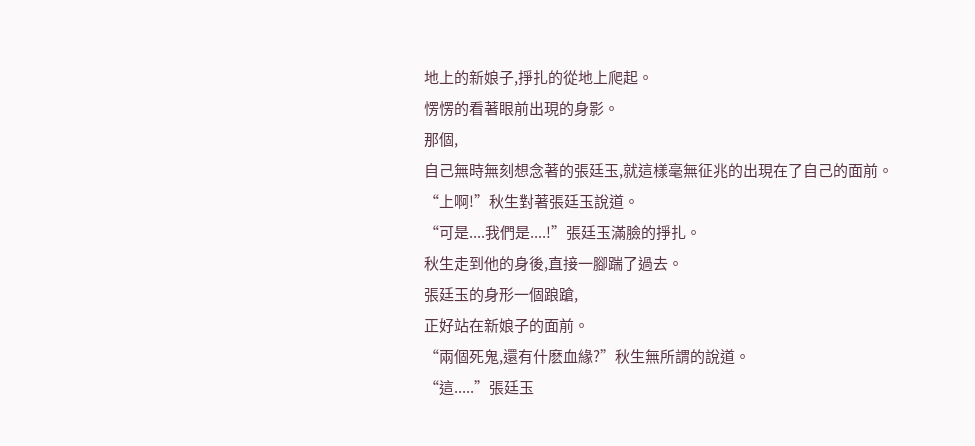地上的新娘子,掙扎的從地上爬起。
愣愣的看著眼前出現的身影。
那個,
自己無時無刻想念著的張廷玉,就這樣毫無征兆的出現在了自己的面前。
“上啊!”秋生對著張廷玉說道。
“可是....我們是....!”張廷玉滿臉的掙扎。
秋生走到他的身後,直接一腳踹了過去。
張廷玉的身形一個踉蹌,
正好站在新娘子的面前。
“兩個死鬼,還有什麽血緣?”秋生無所謂的說道。
“這.....”張廷玉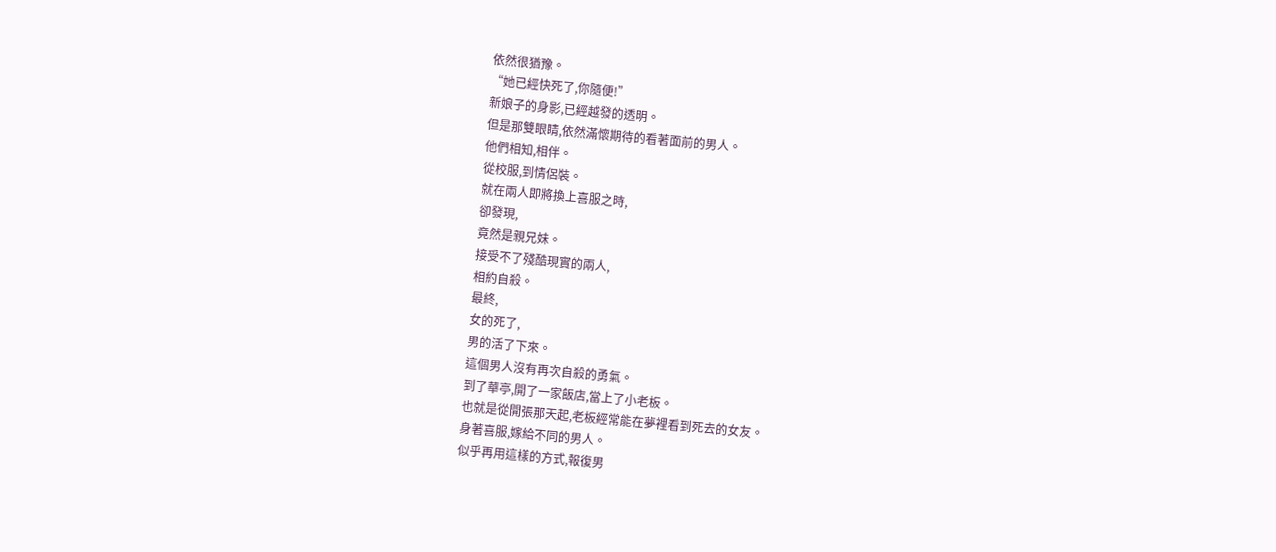依然很猶豫。
“她已經快死了,你隨便!”
新娘子的身影,已經越發的透明。
但是那雙眼睛,依然滿懷期待的看著面前的男人。
他們相知,相伴。
從校服,到情侶裝。
就在兩人即將換上喜服之時,
卻發現,
竟然是親兄妹。
接受不了殘酷現實的兩人,
相約自殺。
最終,
女的死了,
男的活了下來。
這個男人沒有再次自殺的勇氣。
到了華亭,開了一家飯店,當上了小老板。
也就是從開張那天起,老板經常能在夢裡看到死去的女友。
身著喜服,嫁給不同的男人。
似乎再用這樣的方式,報復男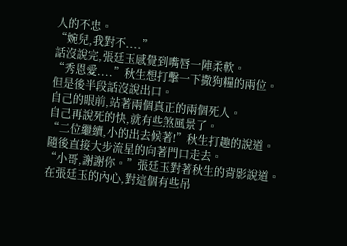人的不忠。
“婉兒,我對不....”
話沒說完,張廷玉感覺到嘴唇一陣柔軟。
“秀恩愛....”秋生想打擊一下撒狗糧的兩位。
但是後半段話沒說出口。
自己的眼前,站著兩個真正的兩個死人。
自己再說死的快,就有些煞風景了。
“二位繼續,小的出去候著!”秋生打趣的說道。
隨後直接大步流星的向著門口走去。
“小哥,謝謝你。”張廷玉對著秋生的背影說道。
在張廷玉的內心,對這個有些吊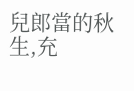兒郎當的秋生,充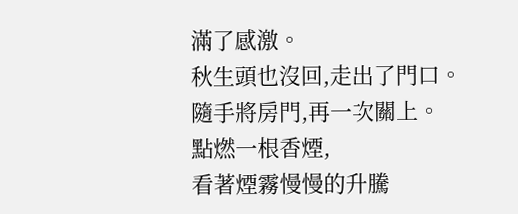滿了感激。
秋生頭也沒回,走出了門口。
隨手將房門,再一次關上。
點燃一根香煙,
看著煙霧慢慢的升騰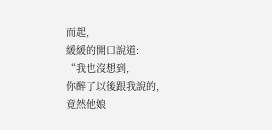而起,
緩緩的開口說道:
“我也沒想到,
你醉了以後跟我說的,
竟然他娘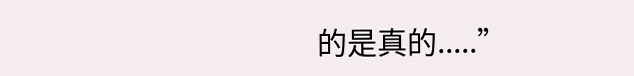的是真的.....”